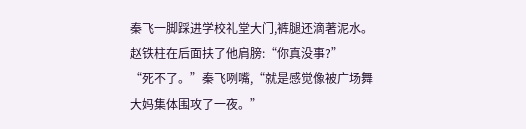秦飞一脚踩进学校礼堂大门,裤腿还滴著泥水。
赵铁柱在后面扶了他肩膀:“你真没事?”
“死不了。”秦飞咧嘴,“就是感觉像被广场舞大妈集体围攻了一夜。”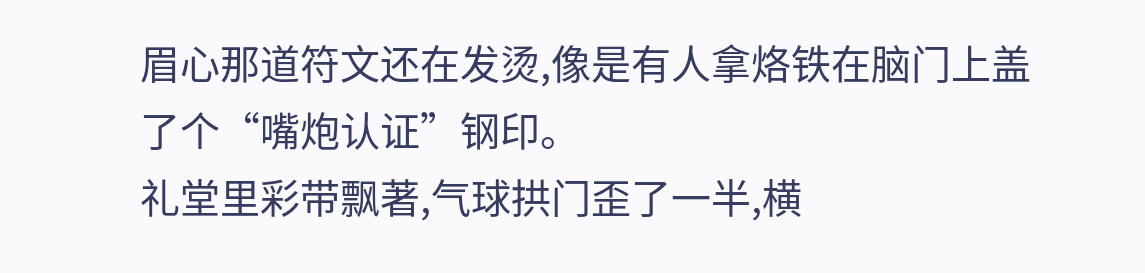眉心那道符文还在发烫,像是有人拿烙铁在脑门上盖了个“嘴炮认证”钢印。
礼堂里彩带飘著,气球拱门歪了一半,横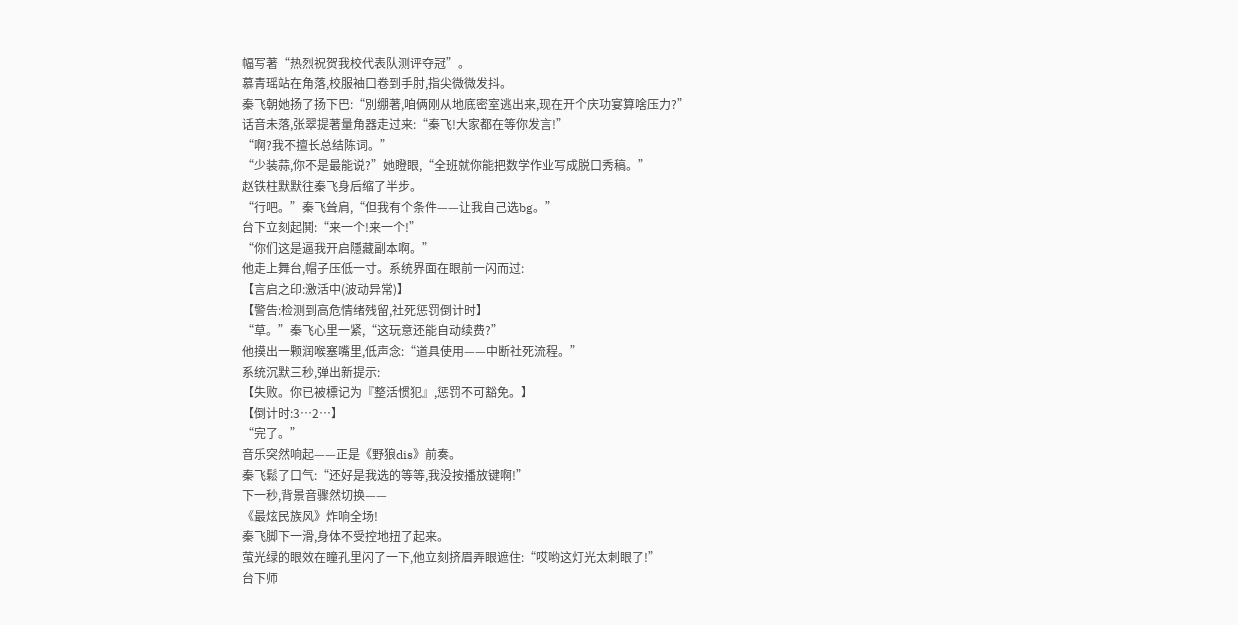幅写著“热烈祝贺我校代表队测评夺冠”。
慕青瑶站在角落,校服袖口卷到手肘,指尖微微发抖。
秦飞朝她扬了扬下巴:“別绷著,咱俩刚从地底密室逃出来,现在开个庆功宴算啥压力?”
话音未落,张翠提著量角器走过来:“秦飞!大家都在等你发言!”
“啊?我不擅长总结陈词。”
“少装蒜,你不是最能说?”她瞪眼,“全班就你能把数学作业写成脱口秀稿。”
赵铁柱默默往秦飞身后缩了半步。
“行吧。”秦飞耸肩,“但我有个条件——让我自己选bg。”
台下立刻起鬨:“来一个!来一个!”
“你们这是逼我开启隱藏副本啊。”
他走上舞台,帽子压低一寸。系统界面在眼前一闪而过:
【言启之印:激活中(波动异常)】
【警告:检测到高危情绪残留,社死惩罚倒计时】
“草。”秦飞心里一紧,“这玩意还能自动续费?”
他摸出一颗润喉塞嘴里,低声念:“道具使用——中断社死流程。”
系统沉默三秒,弹出新提示:
【失败。你已被標记为『整活惯犯』,惩罚不可豁免。】
【倒计时:3…2…】
“完了。”
音乐突然响起——正是《野狼dis》前奏。
秦飞鬆了口气:“还好是我选的等等,我没按播放键啊!”
下一秒,背景音骤然切换——
《最炫民族风》炸响全场!
秦飞脚下一滑,身体不受控地扭了起来。
萤光绿的眼效在瞳孔里闪了一下,他立刻挤眉弄眼遮住:“哎哟这灯光太刺眼了!”
台下师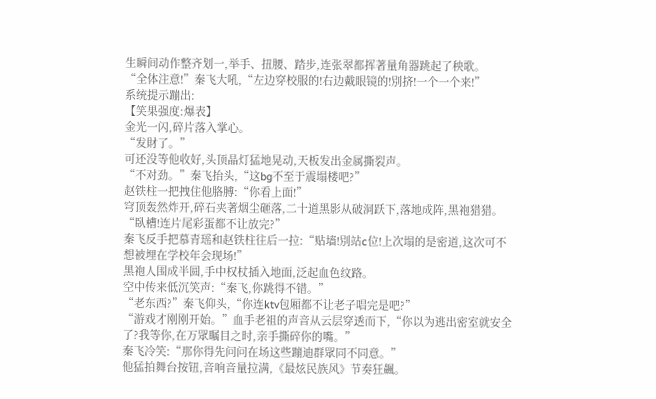生瞬间动作整齐划一,举手、扭腰、踏步,连张翠都挥著量角器跳起了秧歌。
“全体注意!”秦飞大吼,“左边穿校服的!右边戴眼镜的!別挤!一个一个来!”
系统提示蹦出:
【笑果强度:爆表】
金光一闪,碎片落入掌心。
“发財了。”
可还没等他收好,头顶晶灯猛地晃动,天板发出金属撕裂声。
“不对劲。”秦飞抬头,“这bg不至于震塌楼吧?”
赵铁柱一把拽住他胳膊:“你看上面!”
穹顶轰然炸开,碎石夹著烟尘砸落,二十道黑影从破洞跃下,落地成阵,黑袍猎猎。
“臥槽!连片尾彩蛋都不让放完?”
秦飞反手把慕青瑶和赵铁柱往后一拉:“贴墙!別站c位!上次塌的是密道,这次可不想被埋在学校年会现场!”
黑袍人围成半圆,手中权杖插入地面,泛起血色纹路。
空中传来低沉笑声:“秦飞,你跳得不错。”
“老东西?”秦飞仰头,“你连ktv包厢都不让老子唱完是吧?”
“游戏才刚刚开始。”血手老祖的声音从云层穿透而下,“你以为逃出密室就安全了?我等你,在万眾瞩目之时,亲手撕碎你的嘴。”
秦飞冷笑:“那你得先问问在场这些蹦迪群眾同不同意。”
他猛拍舞台按钮,音响音量拉满,《最炫民族风》节奏狂飆。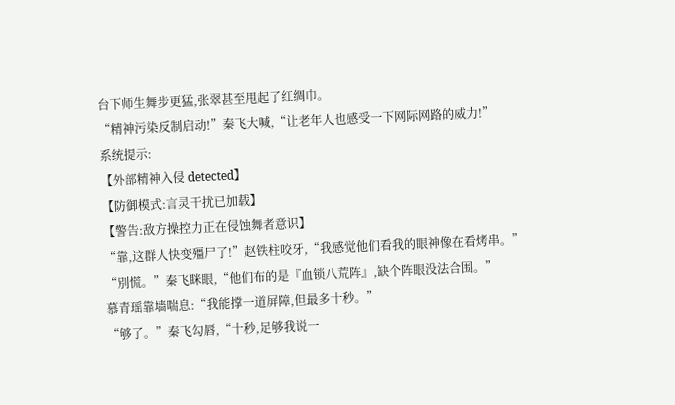台下师生舞步更猛,张翠甚至甩起了红绸巾。
“精神污染反制启动!”秦飞大喊,“让老年人也感受一下网际网路的威力!”
系统提示:
【外部精神入侵 detected】
【防御模式:言灵干扰已加载】
【警告:敌方操控力正在侵蚀舞者意识】
“靠,这群人快变殭尸了!”赵铁柱咬牙,“我感觉他们看我的眼神像在看烤串。”
“別慌。”秦飞眯眼,“他们布的是『血锁八荒阵』,缺个阵眼没法合围。”
慕青瑶靠墙喘息:“我能撑一道屏障,但最多十秒。”
“够了。”秦飞勾唇,“十秒,足够我说一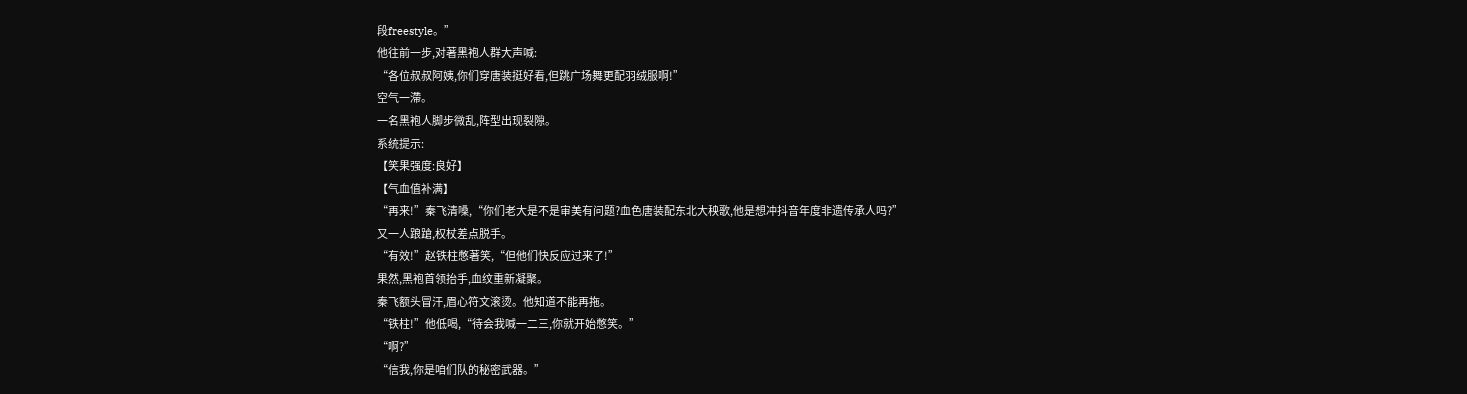段freestyle。”
他往前一步,对著黑袍人群大声喊:
“各位叔叔阿姨,你们穿唐装挺好看,但跳广场舞更配羽绒服啊!”
空气一滯。
一名黑袍人脚步微乱,阵型出现裂隙。
系统提示:
【笑果强度:良好】
【气血值补满】
“再来!”秦飞清嗓,“你们老大是不是审美有问题?血色唐装配东北大秧歌,他是想冲抖音年度非遗传承人吗?”
又一人踉蹌,权杖差点脱手。
“有效!”赵铁柱憋著笑,“但他们快反应过来了!”
果然,黑袍首领抬手,血纹重新凝聚。
秦飞额头冒汗,眉心符文滚烫。他知道不能再拖。
“铁柱!”他低喝,“待会我喊一二三,你就开始憋笑。”
“啊?”
“信我,你是咱们队的秘密武器。”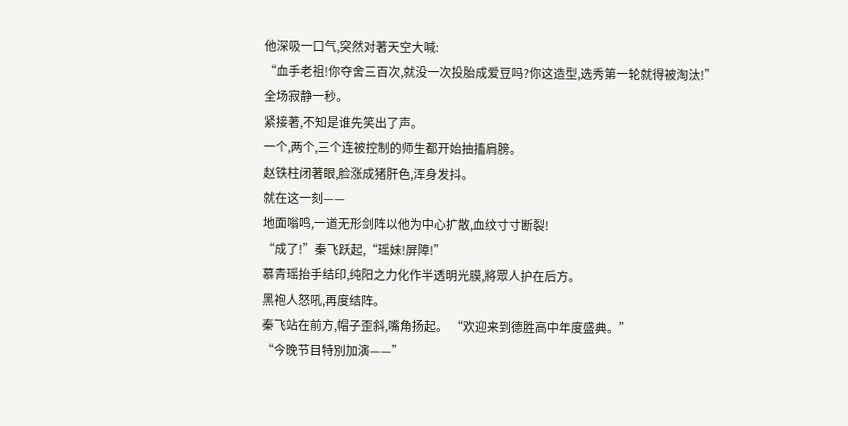他深吸一口气,突然对著天空大喊:
“血手老祖!你夺舍三百次,就没一次投胎成爱豆吗?你这造型,选秀第一轮就得被淘汰!”
全场寂静一秒。
紧接著,不知是谁先笑出了声。
一个,两个,三个连被控制的师生都开始抽搐肩膀。
赵铁柱闭著眼,脸涨成猪肝色,浑身发抖。
就在这一刻——
地面嗡鸣,一道无形剑阵以他为中心扩散,血纹寸寸断裂!
“成了!”秦飞跃起,“瑶妹!屏障!”
慕青瑶抬手结印,纯阳之力化作半透明光膜,將眾人护在后方。
黑袍人怒吼,再度结阵。
秦飞站在前方,帽子歪斜,嘴角扬起。 “欢迎来到德胜高中年度盛典。”
“今晚节目特別加演——”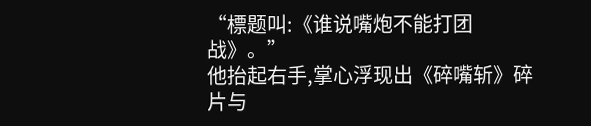“標题叫:《谁说嘴炮不能打团战》。”
他抬起右手,掌心浮现出《碎嘴斩》碎片与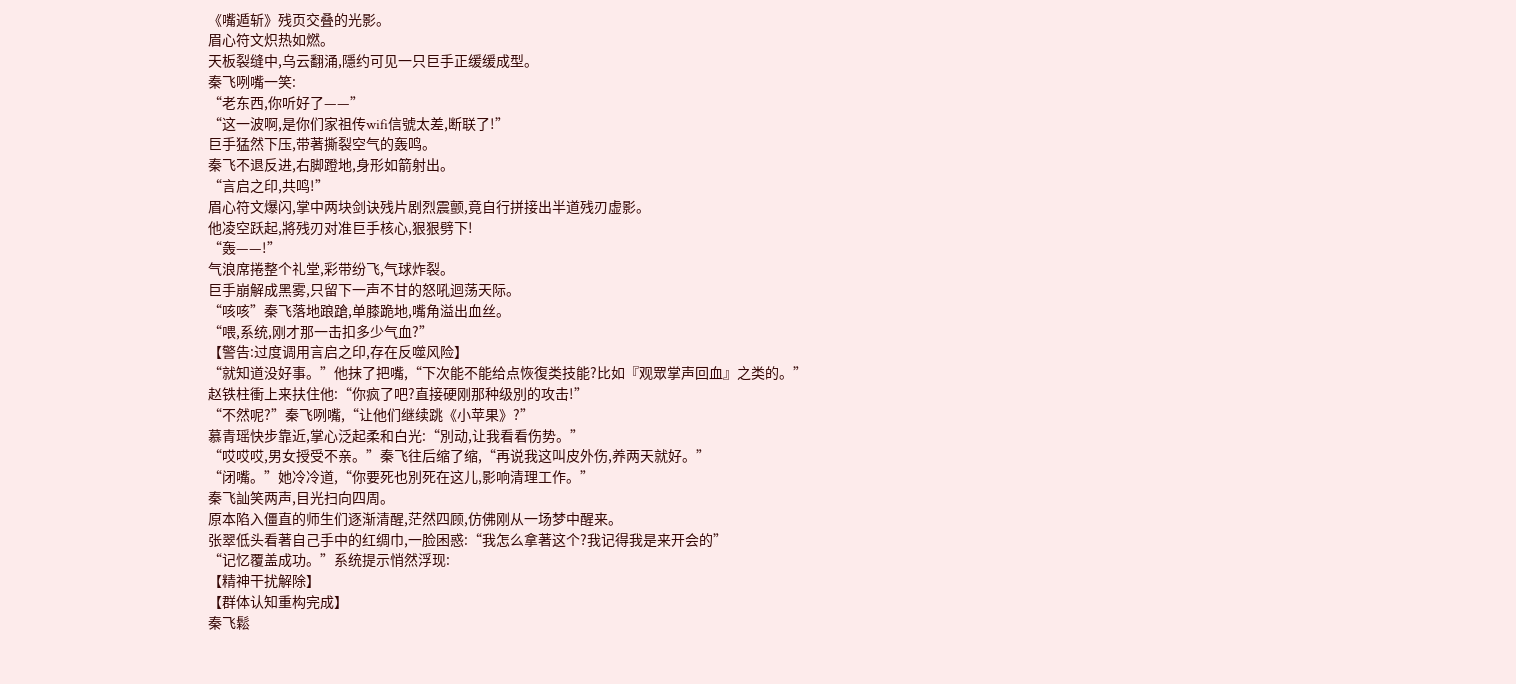《嘴遁斩》残页交叠的光影。
眉心符文炽热如燃。
天板裂缝中,乌云翻涌,隱约可见一只巨手正缓缓成型。
秦飞咧嘴一笑:
“老东西,你听好了——”
“这一波啊,是你们家祖传wifi信號太差,断联了!”
巨手猛然下压,带著撕裂空气的轰鸣。
秦飞不退反进,右脚蹬地,身形如箭射出。
“言启之印,共鸣!”
眉心符文爆闪,掌中两块剑诀残片剧烈震颤,竟自行拼接出半道残刃虚影。
他凌空跃起,將残刃对准巨手核心,狠狠劈下!
“轰——!”
气浪席捲整个礼堂,彩带纷飞,气球炸裂。
巨手崩解成黑雾,只留下一声不甘的怒吼迴荡天际。
“咳咳”秦飞落地踉蹌,单膝跪地,嘴角溢出血丝。
“喂,系统,刚才那一击扣多少气血?”
【警告:过度调用言启之印,存在反噬风险】
“就知道没好事。”他抹了把嘴,“下次能不能给点恢復类技能?比如『观眾掌声回血』之类的。”
赵铁柱衝上来扶住他:“你疯了吧?直接硬刚那种级別的攻击!”
“不然呢?”秦飞咧嘴,“让他们继续跳《小苹果》?”
慕青瑶快步靠近,掌心泛起柔和白光:“別动,让我看看伤势。”
“哎哎哎,男女授受不亲。”秦飞往后缩了缩,“再说我这叫皮外伤,养两天就好。”
“闭嘴。”她冷冷道,“你要死也別死在这儿,影响清理工作。”
秦飞訕笑两声,目光扫向四周。
原本陷入僵直的师生们逐渐清醒,茫然四顾,仿佛刚从一场梦中醒来。
张翠低头看著自己手中的红绸巾,一脸困惑:“我怎么拿著这个?我记得我是来开会的”
“记忆覆盖成功。”系统提示悄然浮现:
【精神干扰解除】
【群体认知重构完成】
秦飞鬆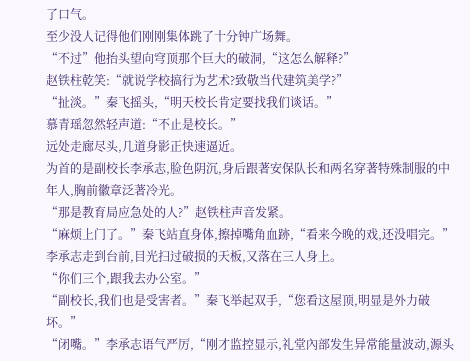了口气。
至少没人记得他们刚刚集体跳了十分钟广场舞。
“不过”他抬头望向穹顶那个巨大的破洞,“这怎么解释?”
赵铁柱乾笑:“就说学校搞行为艺术?致敬当代建筑美学?”
“扯淡。”秦飞摇头,“明天校长肯定要找我们谈话。”
慕青瑶忽然轻声道:“不止是校长。”
远处走廊尽头,几道身影正快速逼近。
为首的是副校长李承志,脸色阴沉,身后跟著安保队长和两名穿著特殊制服的中年人,胸前徽章泛著冷光。
“那是教育局应急处的人?”赵铁柱声音发紧。
“麻烦上门了。”秦飞站直身体,擦掉嘴角血跡,“看来今晚的戏,还没唱完。”
李承志走到台前,目光扫过破损的天板,又落在三人身上。
“你们三个,跟我去办公室。”
“副校长,我们也是受害者。”秦飞举起双手,“您看这屋顶,明显是外力破坏。”
“闭嘴。”李承志语气严厉,“刚才监控显示,礼堂內部发生异常能量波动,源头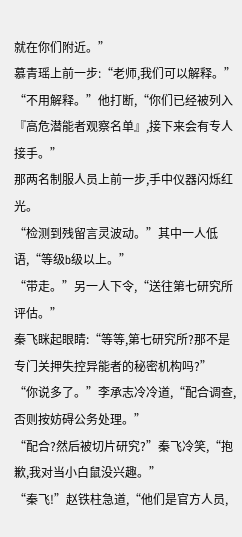就在你们附近。”
慕青瑶上前一步:“老师,我们可以解释。”
“不用解释。”他打断,“你们已经被列入『高危潜能者观察名单』,接下来会有专人接手。”
那两名制服人员上前一步,手中仪器闪烁红光。
“检测到残留言灵波动。”其中一人低语,“等级b级以上。”
“带走。”另一人下令,“送往第七研究所评估。”
秦飞眯起眼睛:“等等,第七研究所?那不是专门关押失控异能者的秘密机构吗?”
“你说多了。”李承志冷冷道,“配合调查,否则按妨碍公务处理。”
“配合?然后被切片研究?”秦飞冷笑,“抱歉,我对当小白鼠没兴趣。”
“秦飞!”赵铁柱急道,“他们是官方人员,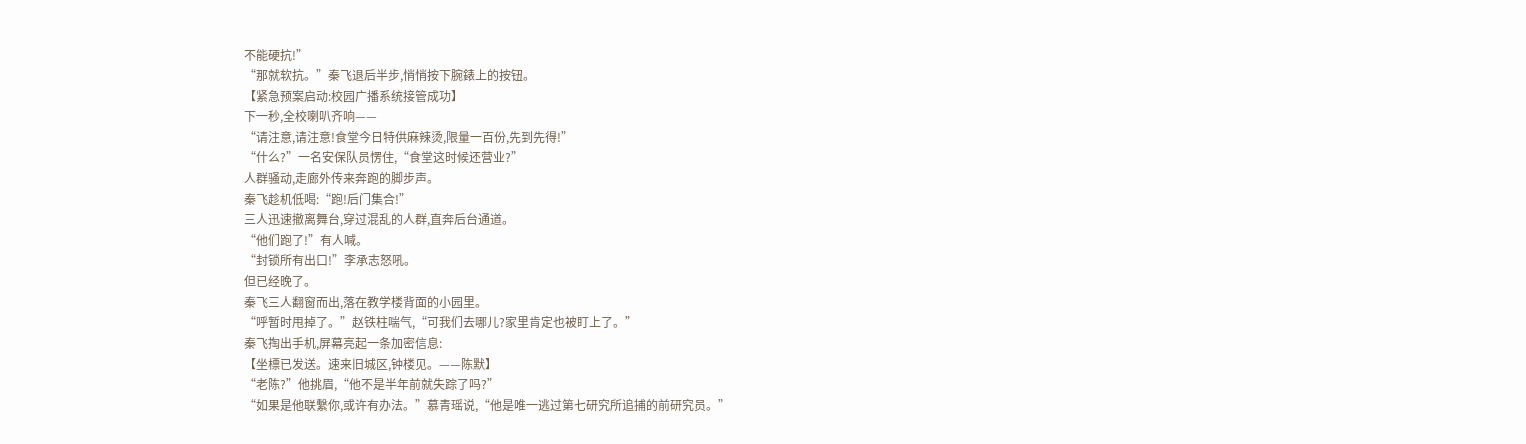不能硬抗!”
“那就软抗。”秦飞退后半步,悄悄按下腕錶上的按钮。
【紧急预案启动:校园广播系统接管成功】
下一秒,全校喇叭齐响——
“请注意,请注意!食堂今日特供麻辣烫,限量一百份,先到先得!”
“什么?”一名安保队员愣住,“食堂这时候还营业?”
人群骚动,走廊外传来奔跑的脚步声。
秦飞趁机低喝:“跑!后门集合!”
三人迅速撤离舞台,穿过混乱的人群,直奔后台通道。
“他们跑了!”有人喊。
“封锁所有出口!”李承志怒吼。
但已经晚了。
秦飞三人翻窗而出,落在教学楼背面的小园里。
“呼暂时甩掉了。”赵铁柱喘气,“可我们去哪儿?家里肯定也被盯上了。”
秦飞掏出手机,屏幕亮起一条加密信息:
【坐標已发送。速来旧城区,钟楼见。——陈默】
“老陈?”他挑眉,“他不是半年前就失踪了吗?”
“如果是他联繫你,或许有办法。”慕青瑶说,“他是唯一逃过第七研究所追捕的前研究员。”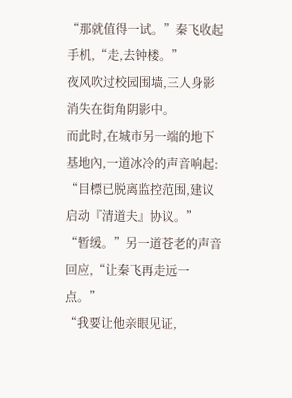“那就值得一试。”秦飞收起手机,“走,去钟楼。”
夜风吹过校园围墙,三人身影消失在街角阴影中。
而此时,在城市另一端的地下基地內,一道冰冷的声音响起:
“目標已脱离监控范围,建议启动『清道夫』协议。”
“暂缓。”另一道苍老的声音回应,“让秦飞再走远一点。”
“我要让他亲眼见证,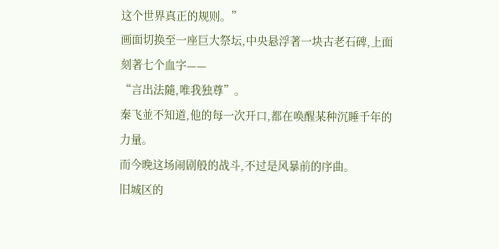这个世界真正的规则。”
画面切换至一座巨大祭坛,中央悬浮著一块古老石碑,上面刻著七个血字——
“言出法隨,唯我独尊”。
秦飞並不知道,他的每一次开口,都在唤醒某种沉睡千年的力量。
而今晚这场闹剧般的战斗,不过是风暴前的序曲。
旧城区的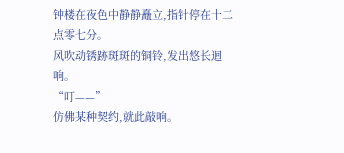钟楼在夜色中静静矗立,指针停在十二点零七分。
风吹动锈跡斑斑的铜铃,发出悠长迴响。
“叮——”
仿佛某种契约,就此敲响。